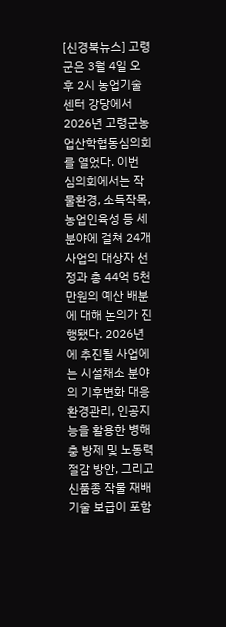[신경북뉴스] 고령군은 3월 4일 오후 2시 농업기술센터 강당에서 2026년 고령군농업산학협동심의회를 열었다. 이번 심의회에서는 작물환경, 소득작목, 농업인육성 등 세 분야에 걸쳐 24개 사업의 대상자 선정과 총 44억 5천만원의 예산 배분에 대해 논의가 진행됐다. 2026년에 추진될 사업에는 시설채소 분야의 기후변화 대응 환경관리, 인공지능을 활용한 병해충 방제 및 노동력 절감 방안, 그리고 신품종 작물 재배기술 보급이 포함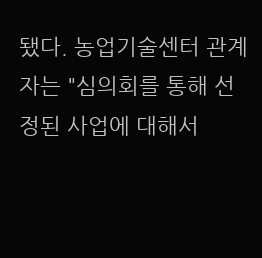됐다. 농업기술센터 관계자는 "심의회를 통해 선정된 사업에 대해서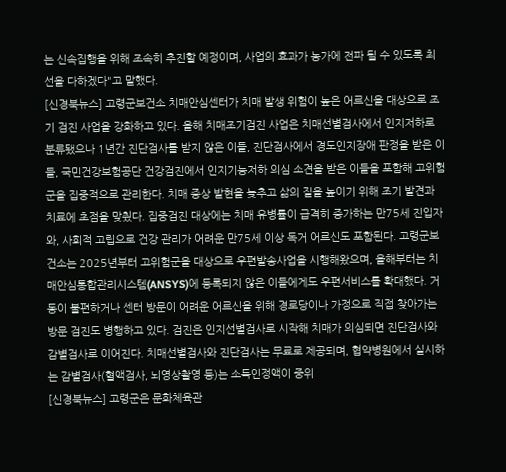는 신속집행을 위해 조속히 추진할 예정이며, 사업의 효과가 농가에 전파 될 수 있도록 최선을 다하겠다"고 말했다.
[신경북뉴스] 고령군보건소 치매안심센터가 치매 발생 위험이 높은 어르신을 대상으로 조기 검진 사업을 강화하고 있다. 올해 치매조기검진 사업은 치매선별검사에서 인지저하로 분류됐으나 1년간 진단검사를 받지 않은 이들, 진단검사에서 경도인지장애 판정을 받은 이들, 국민건강보험공단 건강검진에서 인지기능저하 의심 소견을 받은 이들을 포함해 고위험군을 집중적으로 관리한다. 치매 증상 발현을 늦추고 삶의 질을 높이기 위해 조기 발견과 치료에 초점을 맞췄다. 집중검진 대상에는 치매 유병률이 급격히 증가하는 만75세 진입자와, 사회적 고립으로 건강 관리가 어려운 만75세 이상 독거 어르신도 포함된다. 고령군보건소는 2025년부터 고위험군을 대상으로 우편발송사업을 시행해왔으며, 올해부터는 치매안심통합관리시스템(ANSYS)에 등록되지 않은 이들에게도 우편서비스를 확대했다. 거동이 불편하거나 센터 방문이 어려운 어르신을 위해 경로당이나 가정으로 직접 찾아가는 방문 검진도 병행하고 있다. 검진은 인지선별검사로 시작해 치매가 의심되면 진단검사와 감별검사로 이어진다. 치매선별검사와 진단검사는 무료로 제공되며, 협약병원에서 실시하는 감별검사(혈액검사, 뇌영상촬영 등)는 소득인정액이 중위
[신경북뉴스] 고령군은 문화체육관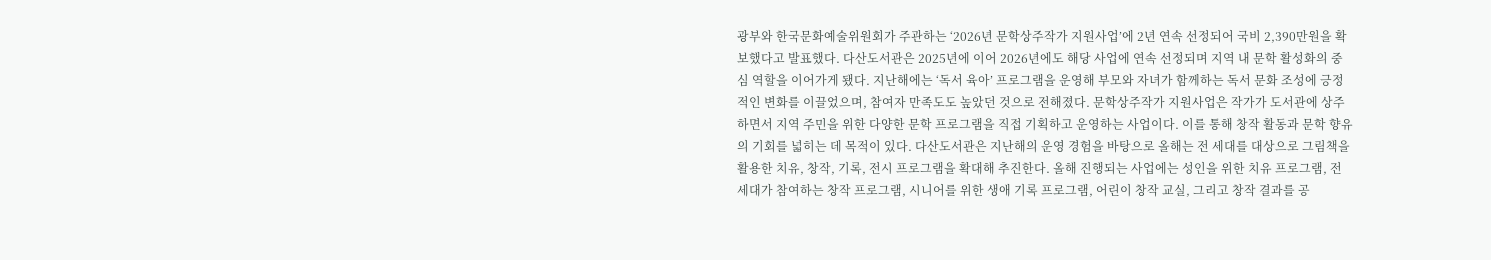광부와 한국문화예술위원회가 주관하는 ‘2026년 문학상주작가 지원사업’에 2년 연속 선정되어 국비 2,390만원을 확보했다고 발표했다. 다산도서관은 2025년에 이어 2026년에도 해당 사업에 연속 선정되며 지역 내 문학 활성화의 중심 역할을 이어가게 됐다. 지난해에는 ‘독서 육아’ 프로그램을 운영해 부모와 자녀가 함께하는 독서 문화 조성에 긍정적인 변화를 이끌었으며, 참여자 만족도도 높았던 것으로 전해졌다. 문학상주작가 지원사업은 작가가 도서관에 상주하면서 지역 주민을 위한 다양한 문학 프로그램을 직접 기획하고 운영하는 사업이다. 이를 통해 창작 활동과 문학 향유의 기회를 넓히는 데 목적이 있다. 다산도서관은 지난해의 운영 경험을 바탕으로 올해는 전 세대를 대상으로 그림책을 활용한 치유, 창작, 기록, 전시 프로그램을 확대해 추진한다. 올해 진행되는 사업에는 성인을 위한 치유 프로그램, 전 세대가 참여하는 창작 프로그램, 시니어를 위한 생애 기록 프로그램, 어린이 창작 교실, 그리고 창작 결과를 공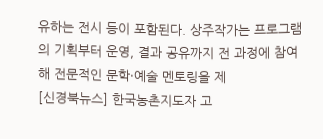유하는 전시 등이 포함된다. 상주작가는 프로그램의 기획부터 운영, 결과 공유까지 전 과정에 참여해 전문적인 문학·예술 멘토링을 제
[신경북뉴스] 한국농촌지도자 고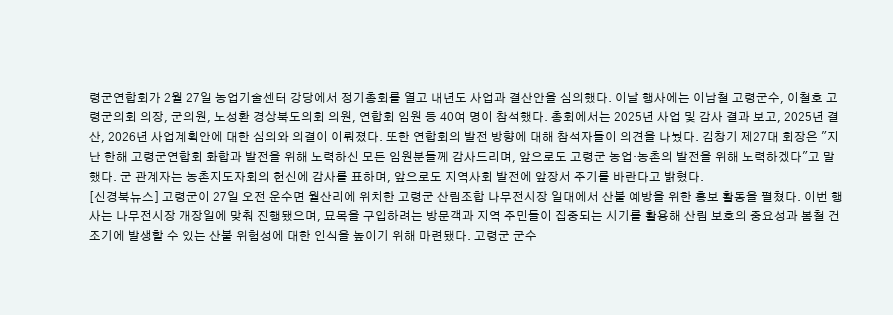령군연합회가 2월 27일 농업기술센터 강당에서 정기총회를 열고 내년도 사업과 결산안을 심의했다. 이날 행사에는 이남철 고령군수, 이철호 고령군의회 의장, 군의원, 노성환 경상북도의회 의원, 연합회 임원 등 40여 명이 참석했다. 총회에서는 2025년 사업 및 감사 결과 보고, 2025년 결산, 2026년 사업계획안에 대한 심의와 의결이 이뤄졌다. 또한 연합회의 발전 방향에 대해 참석자들이 의견을 나눴다. 김창기 제27대 회장은 "지난 한해 고령군연합회 화합과 발전을 위해 노력하신 모든 임원분들께 감사드리며, 앞으로도 고령군 농업‧농촌의 발전을 위해 노력하겠다"고 말했다. 군 관계자는 농촌지도자회의 헌신에 감사를 표하며, 앞으로도 지역사회 발전에 앞장서 주기를 바란다고 밝혔다.
[신경북뉴스] 고령군이 27일 오전 운수면 월산리에 위치한 고령군 산림조합 나무전시장 일대에서 산불 예방을 위한 홍보 활동을 펼쳤다. 이번 행사는 나무전시장 개장일에 맞춰 진행됐으며, 묘목을 구입하려는 방문객과 지역 주민들이 집중되는 시기를 활용해 산림 보호의 중요성과 봄철 건조기에 발생할 수 있는 산불 위험성에 대한 인식을 높이기 위해 마련됐다. 고령군 군수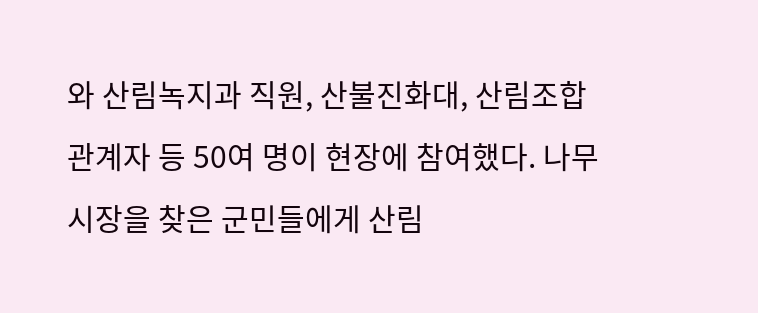와 산림녹지과 직원, 산불진화대, 산림조합 관계자 등 50여 명이 현장에 참여했다. 나무시장을 찾은 군민들에게 산림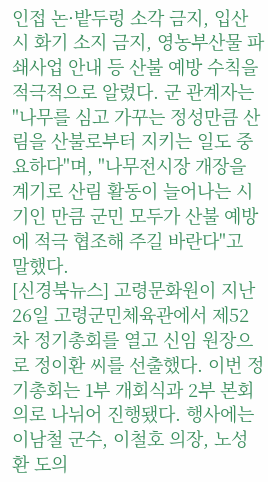인접 논·밭두렁 소각 금지, 입산 시 화기 소지 금지, 영농부산물 파쇄사업 안내 등 산불 예방 수칙을 적극적으로 알렸다. 군 관계자는 "나무를 심고 가꾸는 정성만큼 산림을 산불로부터 지키는 일도 중요하다"며, "나무전시장 개장을 계기로 산림 활동이 늘어나는 시기인 만큼 군민 모두가 산불 예방에 적극 협조해 주길 바란다"고 말했다.
[신경북뉴스] 고령문화원이 지난 26일 고령군민체육관에서 제52차 정기총회를 열고 신임 원장으로 정이환 씨를 선출했다. 이번 정기총회는 1부 개회식과 2부 본회의로 나뉘어 진행됐다. 행사에는 이남철 군수, 이철호 의장, 노성환 도의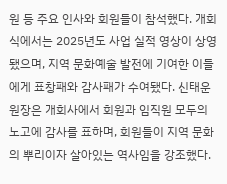원 등 주요 인사와 회원들이 참석했다. 개회식에서는 2025년도 사업 실적 영상이 상영됐으며, 지역 문화예술 발전에 기여한 이들에게 표창패와 감사패가 수여됐다. 신태운 원장은 개회사에서 회원과 임직원 모두의 노고에 감사를 표하며, 회원들이 지역 문화의 뿌리이자 살아있는 역사임을 강조했다.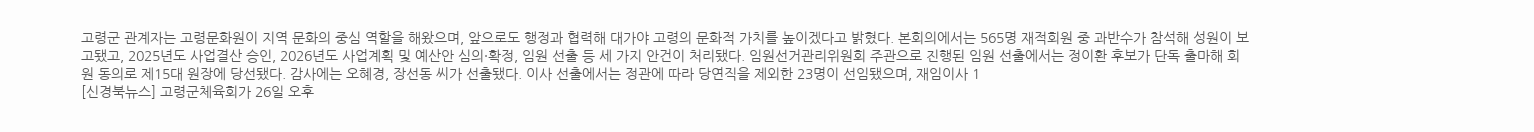고령군 관계자는 고령문화원이 지역 문화의 중심 역할을 해왔으며, 앞으로도 행정과 협력해 대가야 고령의 문화적 가치를 높이겠다고 밝혔다. 본회의에서는 565명 재적회원 중 과반수가 참석해 성원이 보고됐고, 2025년도 사업결산 승인, 2026년도 사업계획 및 예산안 심의·확정, 임원 선출 등 세 가지 안건이 처리됐다. 임원선거관리위원회 주관으로 진행된 임원 선출에서는 정이환 후보가 단독 출마해 회원 동의로 제15대 원장에 당선됐다. 감사에는 오혜경, 장선동 씨가 선출됐다. 이사 선출에서는 정관에 따라 당연직을 제외한 23명이 선임됐으며, 재임이사 1
[신경북뉴스] 고령군체육회가 26일 오후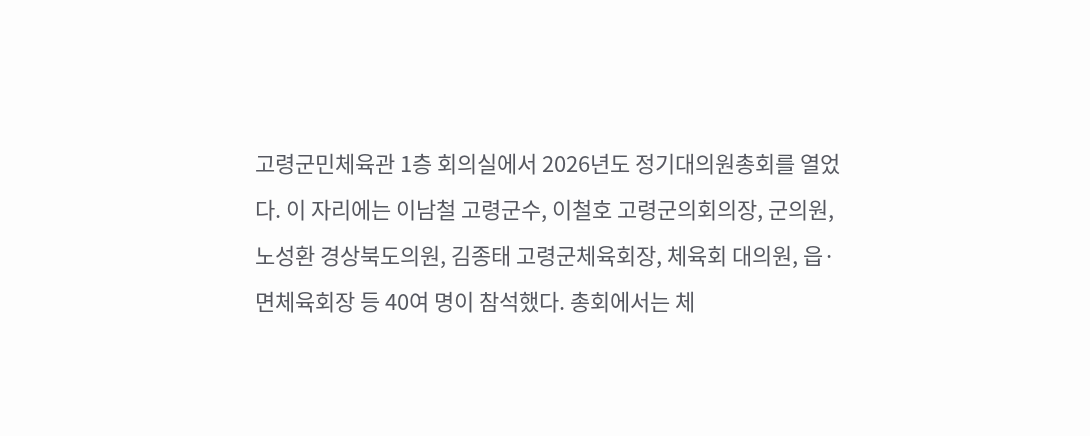고령군민체육관 1층 회의실에서 2026년도 정기대의원총회를 열었다. 이 자리에는 이남철 고령군수, 이철호 고령군의회의장, 군의원, 노성환 경상북도의원, 김종태 고령군체육회장, 체육회 대의원, 읍·면체육회장 등 40여 명이 참석했다. 총회에서는 체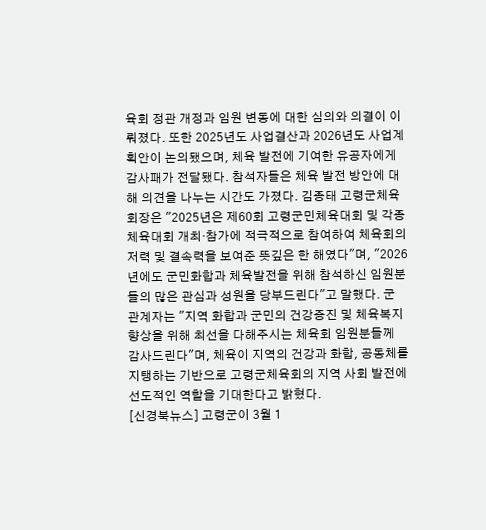육회 정관 개정과 임원 변동에 대한 심의와 의결이 이뤄졌다. 또한 2025년도 사업결산과 2026년도 사업계획안이 논의됐으며, 체육 발전에 기여한 유공자에게 감사패가 전달됐다. 참석자들은 체육 발전 방안에 대해 의견을 나누는 시간도 가졌다. 김종태 고령군체육회장은 "2025년은 제60회 고령군민체육대회 및 각종 체육대회 개최·참가에 적극적으로 참여하여 체육회의 저력 및 결속력을 보여준 뜻깊은 한 해였다"며, "2026년에도 군민화합과 체육발전을 위해 참석하신 임원분들의 많은 관심과 성원을 당부드린다"고 말했다. 군 관계자는 "지역 화합과 군민의 건강증진 및 체육복지 향상을 위해 최선을 다해주시는 체육회 임원분들께 감사드린다"며, 체육이 지역의 건강과 화합, 공동체를 지탱하는 기반으로 고령군체육회의 지역 사회 발전에 선도적인 역할을 기대한다고 밝혔다.
[신경북뉴스] 고령군이 3월 1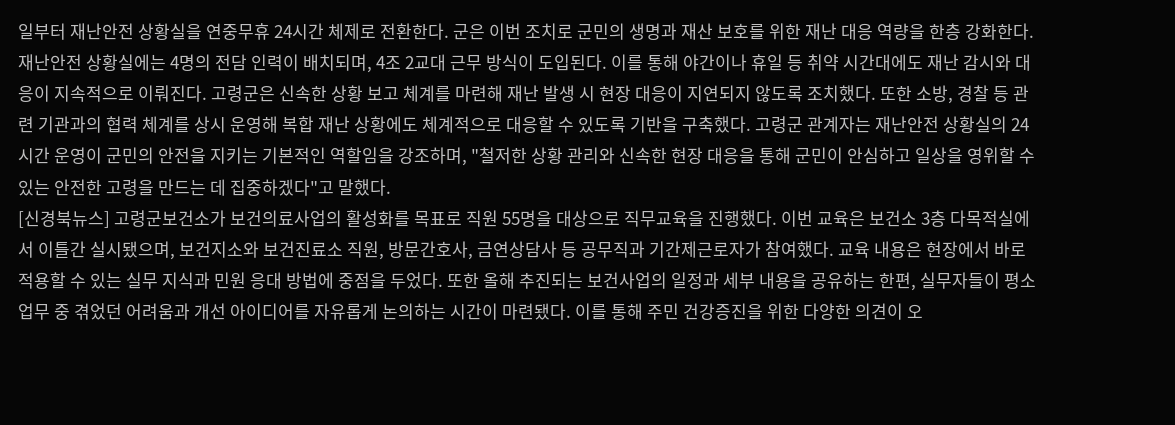일부터 재난안전 상황실을 연중무휴 24시간 체제로 전환한다. 군은 이번 조치로 군민의 생명과 재산 보호를 위한 재난 대응 역량을 한층 강화한다. 재난안전 상황실에는 4명의 전담 인력이 배치되며, 4조 2교대 근무 방식이 도입된다. 이를 통해 야간이나 휴일 등 취약 시간대에도 재난 감시와 대응이 지속적으로 이뤄진다. 고령군은 신속한 상황 보고 체계를 마련해 재난 발생 시 현장 대응이 지연되지 않도록 조치했다. 또한 소방, 경찰 등 관련 기관과의 협력 체계를 상시 운영해 복합 재난 상황에도 체계적으로 대응할 수 있도록 기반을 구축했다. 고령군 관계자는 재난안전 상황실의 24시간 운영이 군민의 안전을 지키는 기본적인 역할임을 강조하며, "철저한 상황 관리와 신속한 현장 대응을 통해 군민이 안심하고 일상을 영위할 수 있는 안전한 고령을 만드는 데 집중하겠다"고 말했다.
[신경북뉴스] 고령군보건소가 보건의료사업의 활성화를 목표로 직원 55명을 대상으로 직무교육을 진행했다. 이번 교육은 보건소 3층 다목적실에서 이틀간 실시됐으며, 보건지소와 보건진료소 직원, 방문간호사, 금연상담사 등 공무직과 기간제근로자가 참여했다. 교육 내용은 현장에서 바로 적용할 수 있는 실무 지식과 민원 응대 방법에 중점을 두었다. 또한 올해 추진되는 보건사업의 일정과 세부 내용을 공유하는 한편, 실무자들이 평소 업무 중 겪었던 어려움과 개선 아이디어를 자유롭게 논의하는 시간이 마련됐다. 이를 통해 주민 건강증진을 위한 다양한 의견이 오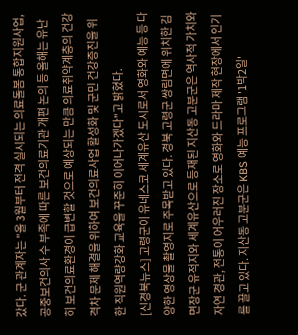갔다. 군 관계자는 "올 3월부터 전격 실시되는 의료돌봄 통합지원사업, 공중보건의사 수 부족에 따른 보건의료기관 개편 논의 등 올해는 유난히 보건의료환경이 급변할 것으로 예상되는 만큼 의료취약계층의 건강격차 문제 해결을 위하여 보건의료사업 활성화 및 군민 건강증진을 위한 직원역량강화 교육을 꾸준히 이어나가겠다"고 밝혔다.
[신경북뉴스] 고령군이 유네스코 세계유산 도시로서 영화와 예능 등 다양한 영상물 촬영지로 주목받고 있다. 경북 고령군 쌍림면에 위치한 김면장군 유적지와 세계유산으로 등재된 지산동 고분군은 역사적 가치와 자연 경관, 전통이 어우러진 장소로 영화와 드라마 제작 현장에서 인기를 끌고 있다. 지산동 고분군은 KBS 예능 프로그램 '1박2일'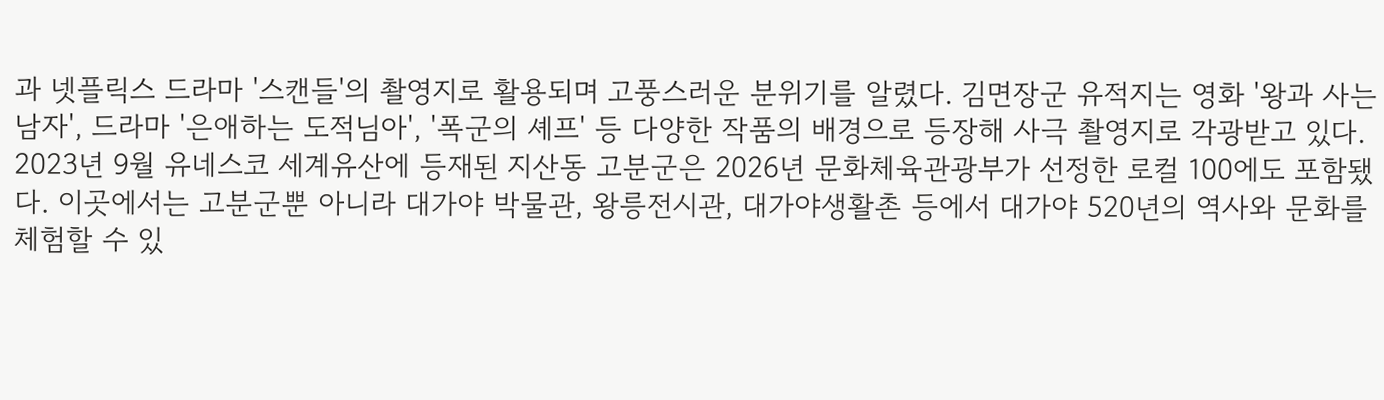과 넷플릭스 드라마 '스캔들'의 촬영지로 활용되며 고풍스러운 분위기를 알렸다. 김면장군 유적지는 영화 '왕과 사는 남자', 드라마 '은애하는 도적님아', '폭군의 셰프' 등 다양한 작품의 배경으로 등장해 사극 촬영지로 각광받고 있다. 2023년 9월 유네스코 세계유산에 등재된 지산동 고분군은 2026년 문화체육관광부가 선정한 로컬 100에도 포함됐다. 이곳에서는 고분군뿐 아니라 대가야 박물관, 왕릉전시관, 대가야생활촌 등에서 대가야 520년의 역사와 문화를 체험할 수 있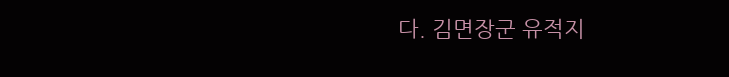다. 김면장군 유적지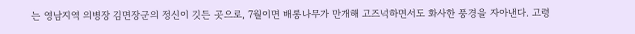는 영남지역 의병장 김면장군의 정신이 깃든 곳으로, 7월이면 배롱나무가 만개해 고즈넉하면서도 화사한 풍경을 자아낸다. 고령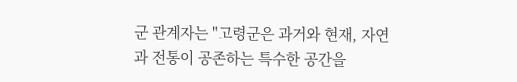군 관계자는 "고령군은 과거와 현재, 자연과 전통이 공존하는 특수한 공간을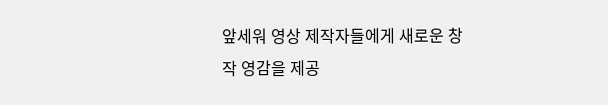앞세워 영상 제작자들에게 새로운 창작 영감을 제공